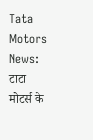Tata Motors News: टाटा मोटर्स के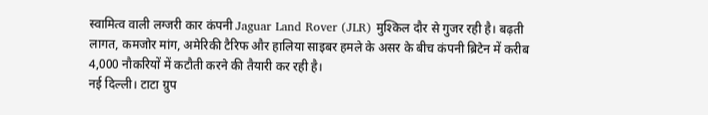स्वामित्व वाली लग्जरी कार कंपनी Jaguar Land Rover (JLR) मुश्किल दौर से गुजर रही है। बढ़ती लागत, कमजोर मांग, अमेरिकी टैरिफ और हालिया साइबर हमले के असर के बीच कंपनी ब्रिटेन में करीब 4,000 नौकरियों में कटौती करने की तैयारी कर रही है।
नई दिल्ली। टाटा ग्रुप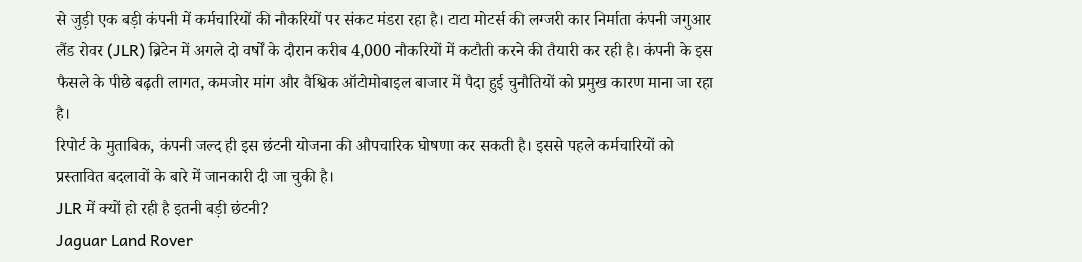से जुड़ी एक बड़ी कंपनी में कर्मचारियों की नौकरियों पर संकट मंडरा रहा है। टाटा मोटर्स की लग्जरी कार निर्माता कंपनी जगुआर लैंड रोवर (JLR) ब्रिटेन में अगले दो वर्षों के दौरान करीब 4,000 नौकरियों में कटौती करने की तैयारी कर रही है। कंपनी के इस फैसले के पीछे बढ़ती लागत, कमजोर मांग और वैश्विक ऑटोमोबाइल बाजार में पैदा हुई चुनौतियों को प्रमुख कारण माना जा रहा है।
रिपोर्ट के मुताबिक, कंपनी जल्द ही इस छंटनी योजना की औपचारिक घोषणा कर सकती है। इससे पहले कर्मचारियों को प्रस्तावित बदलावों के बारे में जानकारी दी जा चुकी है।
JLR में क्यों हो रही है इतनी बड़ी छंटनी?
Jaguar Land Rover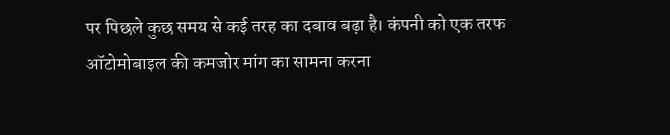पर पिछले कुछ समय से कई तरह का दबाव बढ़ा है। कंपनी को एक तरफ ऑटोमोबाइल की कमजोर मांग का सामना करना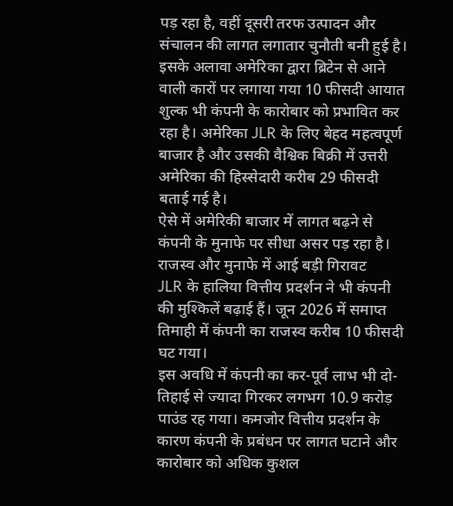पड़ रहा है, वहीं दूसरी तरफ उत्पादन और संचालन की लागत लगातार चुनौती बनी हुई है।
इसके अलावा अमेरिका द्वारा ब्रिटेन से आने वाली कारों पर लगाया गया 10 फीसदी आयात शुल्क भी कंपनी के कारोबार को प्रभावित कर रहा है। अमेरिका JLR के लिए बेहद महत्वपूर्ण बाजार है और उसकी वैश्विक बिक्री में उत्तरी अमेरिका की हिस्सेदारी करीब 29 फीसदी बताई गई है।
ऐसे में अमेरिकी बाजार में लागत बढ़ने से कंपनी के मुनाफे पर सीधा असर पड़ रहा है।
राजस्व और मुनाफे में आई बड़ी गिरावट
JLR के हालिया वित्तीय प्रदर्शन ने भी कंपनी की मुश्किलें बढ़ाई हैं। जून 2026 में समाप्त तिमाही में कंपनी का राजस्व करीब 10 फीसदी घट गया।
इस अवधि में कंपनी का कर-पूर्व लाभ भी दो-तिहाई से ज्यादा गिरकर लगभग 10.9 करोड़ पाउंड रह गया। कमजोर वित्तीय प्रदर्शन के कारण कंपनी के प्रबंधन पर लागत घटाने और कारोबार को अधिक कुशल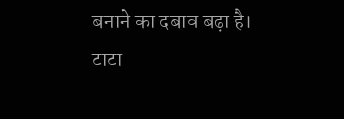बनाने का दबाव बढ़ा है।
टाटा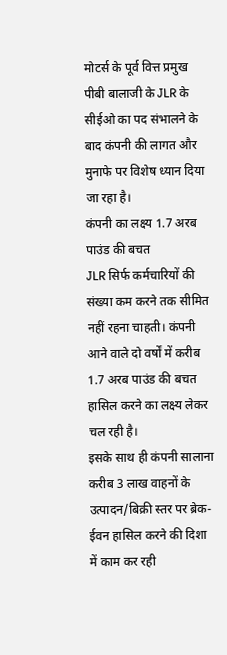मोटर्स के पूर्व वित्त प्रमुख पीबी बालाजी के JLR के सीईओ का पद संभालने के बाद कंपनी की लागत और मुनाफे पर विशेष ध्यान दिया जा रहा है।
कंपनी का लक्ष्य 1.7 अरब पाउंड की बचत
JLR सिर्फ कर्मचारियों की संख्या कम करने तक सीमित नहीं रहना चाहती। कंपनी आने वाले दो वर्षों में करीब 1.7 अरब पाउंड की बचत हासिल करने का लक्ष्य लेकर चल रही है।
इसके साथ ही कंपनी सालाना करीब 3 लाख वाहनों के उत्पादन/बिक्री स्तर पर ब्रेक-ईवन हासिल करने की दिशा में काम कर रही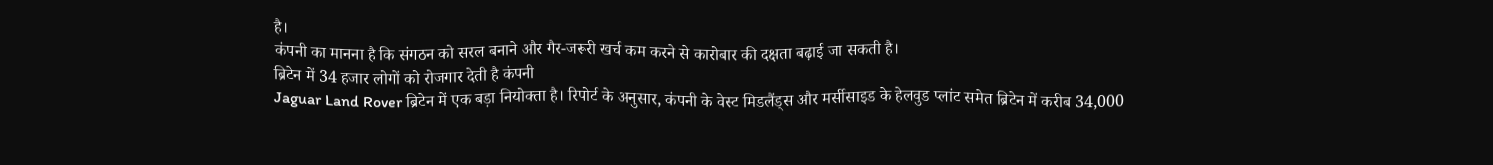है।
कंपनी का मानना है कि संगठन को सरल बनाने और गैर-जरूरी खर्च कम करने से कारोबार की दक्षता बढ़ाई जा सकती है।
ब्रिटेन में 34 हजार लोगों को रोजगार देती है कंपनी
Jaguar Land Rover ब्रिटेन में एक बड़ा नियोक्ता है। रिपोर्ट के अनुसार, कंपनी के वेस्ट मिडलैंड्स और मर्सीसाइड के हेलवुड प्लांट समेत ब्रिटेन में करीब 34,000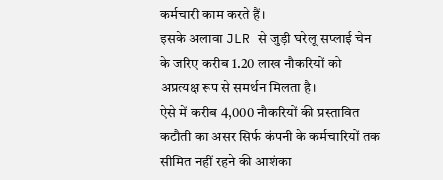कर्मचारी काम करते हैं।
इसके अलावा JLR से जुड़ी घरेलू सप्लाई चेन के जरिए करीब 1.20 लाख नौकरियों को अप्रत्यक्ष रूप से समर्थन मिलता है।
ऐसे में करीब 4,000 नौकरियों की प्रस्तावित कटौती का असर सिर्फ कंपनी के कर्मचारियों तक सीमित नहीं रहने की आशंका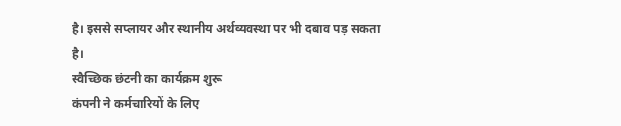है। इससे सप्लायर और स्थानीय अर्थव्यवस्था पर भी दबाव पड़ सकता है।
स्वैच्छिक छंटनी का कार्यक्रम शुरू
कंपनी ने कर्मचारियों के लिए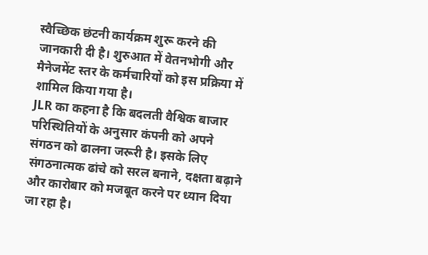स्वैच्छिक छंटनी कार्यक्रम शुरू करने की जानकारी दी है। शुरुआत में वेतनभोगी और मैनेजमेंट स्तर के कर्मचारियों को इस प्रक्रिया में शामिल किया गया है।
JLR का कहना है कि बदलती वैश्विक बाजार परिस्थितियों के अनुसार कंपनी को अपने संगठन को ढालना जरूरी है। इसके लिए संगठनात्मक ढांचे को सरल बनाने, दक्षता बढ़ाने और कारोबार को मजबूत करने पर ध्यान दिया जा रहा है।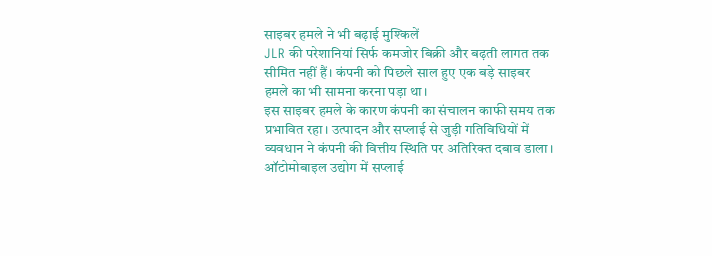साइबर हमले ने भी बढ़ाई मुश्किलें
JLR की परेशानियां सिर्फ कमजोर बिक्री और बढ़ती लागत तक सीमित नहीं हैं। कंपनी को पिछले साल हुए एक बड़े साइबर हमले का भी सामना करना पड़ा था।
इस साइबर हमले के कारण कंपनी का संचालन काफी समय तक प्रभावित रहा। उत्पादन और सप्लाई से जुड़ी गतिविधियों में व्यवधान ने कंपनी की वित्तीय स्थिति पर अतिरिक्त दबाव डाला।
ऑटोमोबाइल उद्योग में सप्लाई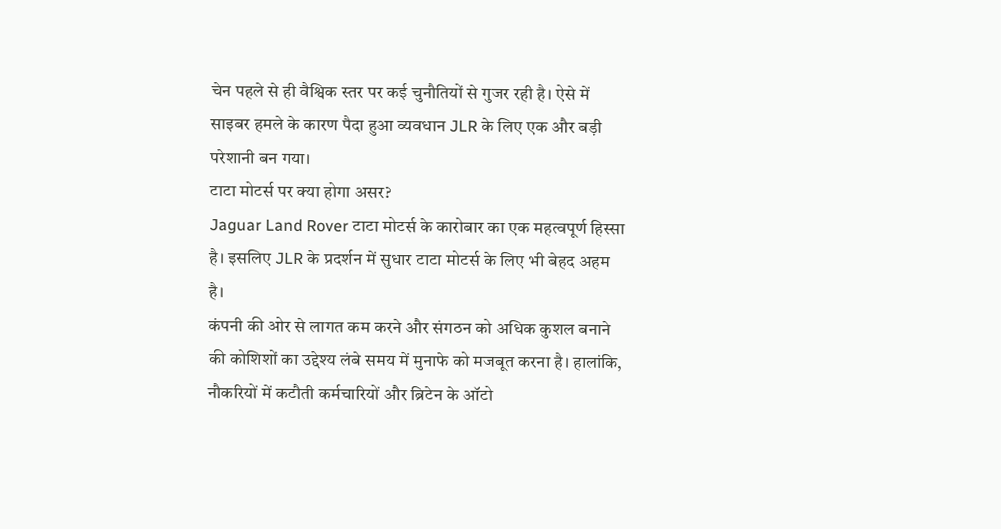चेन पहले से ही वैश्विक स्तर पर कई चुनौतियों से गुजर रही है। ऐसे में साइबर हमले के कारण पैदा हुआ व्यवधान JLR के लिए एक और बड़ी परेशानी बन गया।
टाटा मोटर्स पर क्या होगा असर?
Jaguar Land Rover टाटा मोटर्स के कारोबार का एक महत्वपूर्ण हिस्सा है। इसलिए JLR के प्रदर्शन में सुधार टाटा मोटर्स के लिए भी बेहद अहम है।
कंपनी की ओर से लागत कम करने और संगठन को अधिक कुशल बनाने की कोशिशों का उद्देश्य लंबे समय में मुनाफे को मजबूत करना है। हालांकि, नौकरियों में कटौती कर्मचारियों और ब्रिटेन के ऑटो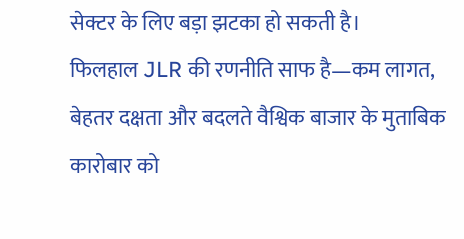सेक्टर के लिए बड़ा झटका हो सकती है।
फिलहाल JLR की रणनीति साफ है—कम लागत, बेहतर दक्षता और बदलते वैश्विक बाजार के मुताबिक कारोबार को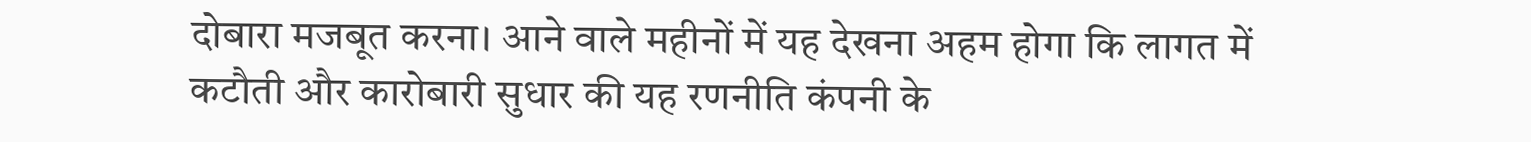दोबारा मजबूत करना। आने वाले महीनों में यह देखना अहम होगा कि लागत में कटौती और कारोबारी सुधार की यह रणनीति कंपनी के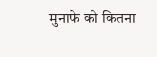मुनाफे को कितना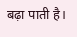बढ़ा पाती है।